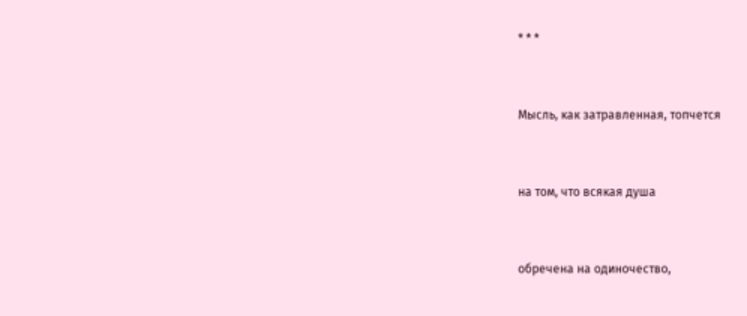* * *


Мысль, как затравленная, топчется


на том, что всякая душа


обречена на одиночество,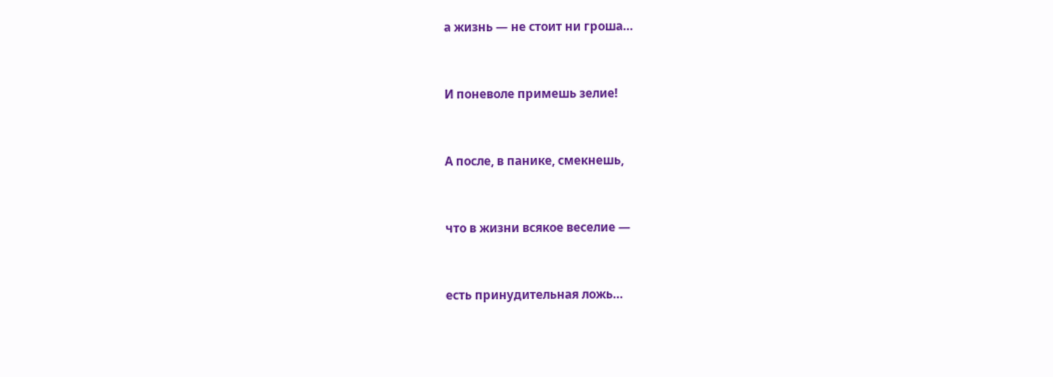а жизнь — не стоит ни гроша…


И поневоле примешь зелие!


А после, в панике, смекнешь,


что в жизни всякое веселие —


есть принудительная ложь…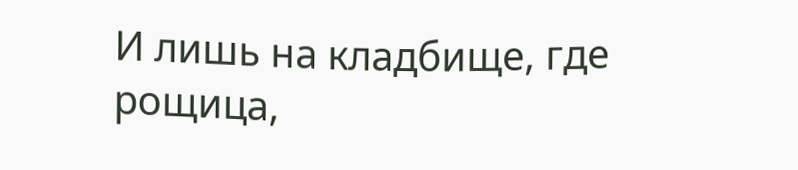И лишь на кладбище, где рощица,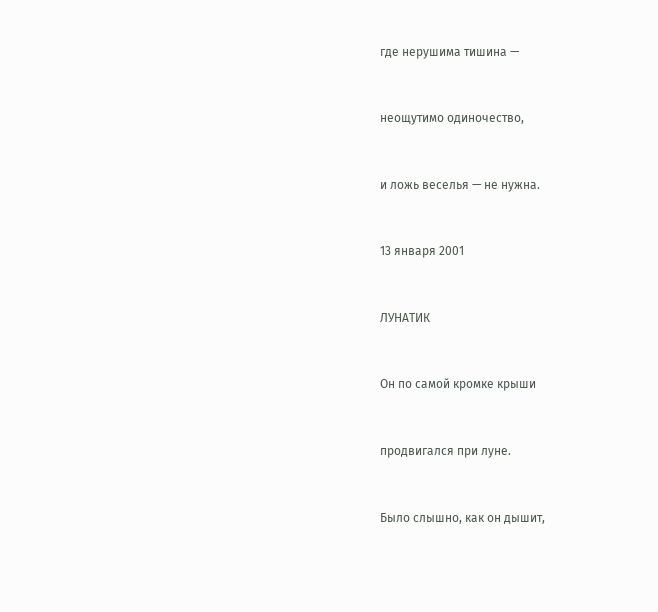где нерушима тишина —


неощутимо одиночество,


и ложь веселья — не нужна.


13 января 2001


ЛУНАТИК


Он по самой кромке крыши


продвигался при луне.


Было слышно, как он дышит,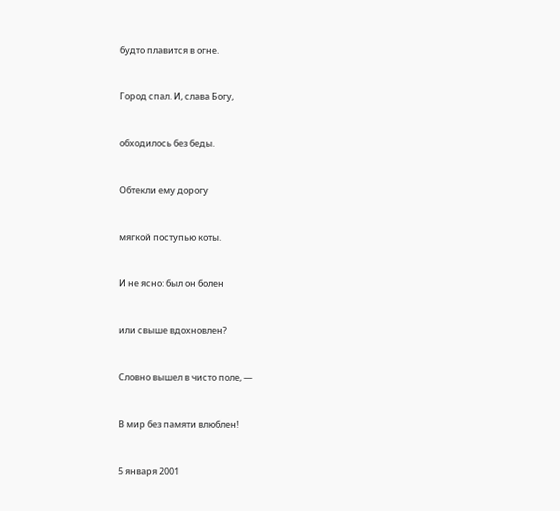будто плавится в огне.


Город спал. И, слава Богу,


обходилось без беды.


Обтекли ему дорогу


мягкой поступью коты.


И не ясно: был он болен


или свыше вдохновлен?


Словно вышел в чисто поле, —


В мир без памяти влюблен!


5 января 2001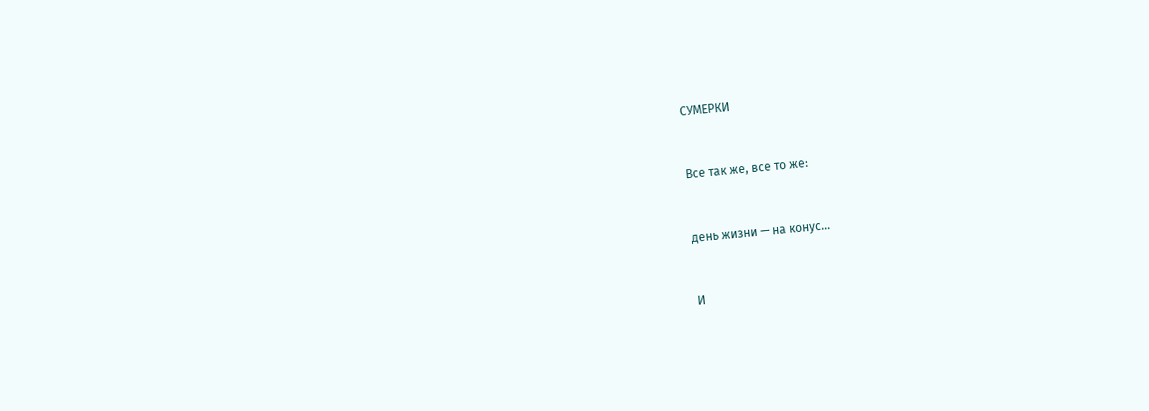СУМЕРКИ


Все так же, все то же:


день жизни — на конус…


И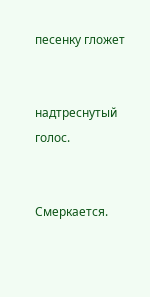песенку гложет


надтреснутый голос.


Смеркается.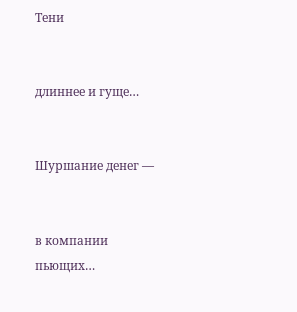Тени


длиннее и гуще…


Шуршание денег —


в компании пьющих…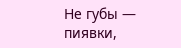Не губы — пиявки,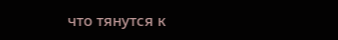что тянутся к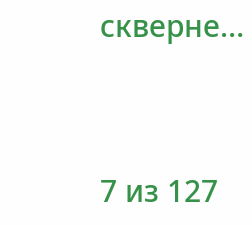скверне…




7 из 127